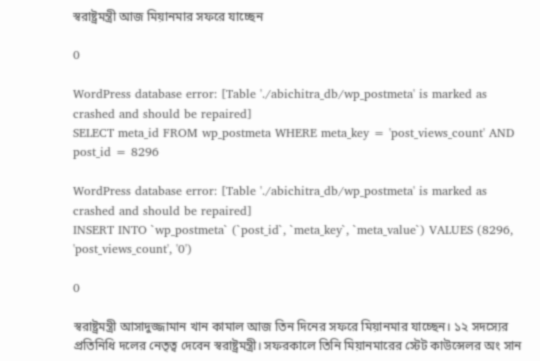স্বরাষ্ট্রমন্ত্রী আজ মিয়ানমার সফরে যাচ্ছেন

0

WordPress database error: [Table './abichitra_db/wp_postmeta' is marked as crashed and should be repaired]
SELECT meta_id FROM wp_postmeta WHERE meta_key = 'post_views_count' AND post_id = 8296

WordPress database error: [Table './abichitra_db/wp_postmeta' is marked as crashed and should be repaired]
INSERT INTO `wp_postmeta` (`post_id`, `meta_key`, `meta_value`) VALUES (8296, 'post_views_count', '0')

0

স্বরাষ্ট্রমন্ত্রী আসাদুজ্জামান খান কামাল আজ তিন দিনের সফরে মিয়ানমার যাচ্ছেন। ১২ সদস্যের প্রতিনিধি দলের নেতৃত্ব দেবেন স্বরাষ্ট্রমন্ত্রী। সফরকালে তিনি মিয়ানমারের স্টেট কাউন্সেলর অং সান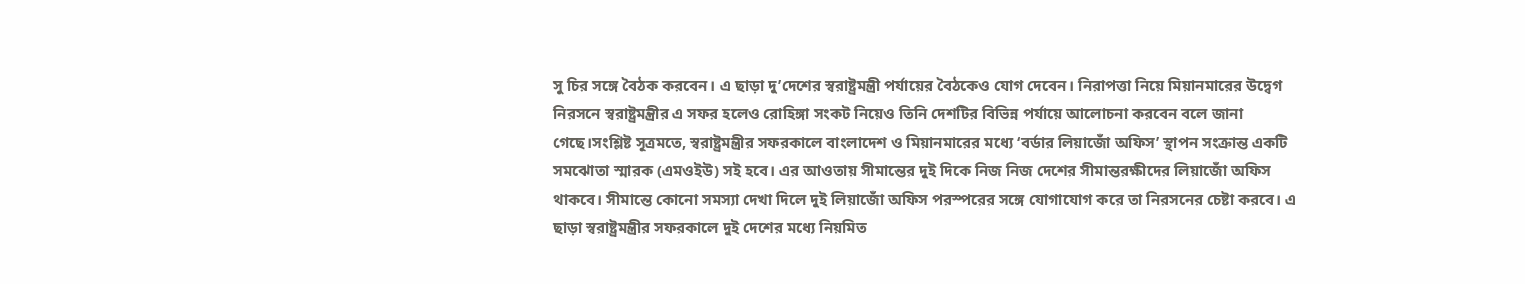সু চির সঙ্গে বৈঠক করবেন। এ ছাড়া দু’দেশের স্বরাষ্ট্রমন্ত্রী পর্যায়ের বৈঠকেও যোগ দেবেন। নিরাপত্তা নিয়ে মিয়ানমারের উদ্বেগ নিরসনে স্বরাষ্ট্রমন্ত্রীর এ সফর হলেও রোহিঙ্গা সংকট নিয়েও তিনি দেশটির বিভিন্ন পর্যায়ে আলোচনা করবেন বলে জানা গেছে।সংশ্লিষ্ট সূত্রমতে, স্বরাষ্ট্রমন্ত্রীর সফরকালে বাংলাদেশ ও মিয়ানমারের মধ্যে ‘বর্ডার লিয়াজোঁ অফিস’ স্থাপন সংক্রান্ত একটি সমঝোতা স্মারক (এমওইউ) সই হবে। এর আওতায় সীমান্তের দুই দিকে নিজ নিজ দেশের সীমান্তরক্ষীদের লিয়াজোঁ অফিস থাকবে। সীমান্তে কোনো সমস্যা দেখা দিলে দুই লিয়াজোঁ অফিস পরস্পরের সঙ্গে যোগাযোগ করে তা নিরসনের চেষ্টা করবে। এ ছাড়া স্বরাষ্ট্রমন্ত্রীর সফরকালে দুই দেশের মধ্যে নিয়মিত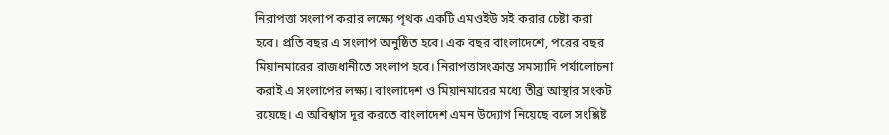নিরাপত্তা সংলাপ করার লক্ষ্যে পৃথক একটি এমওইউ সই করার চেষ্টা করা হবে। প্রতি বছর এ সংলাপ অনুষ্ঠিত হবে। এক বছর বাংলাদেশে, পরের বছর মিয়ানমারের রাজধানীতে সংলাপ হবে। নিরাপত্তাসংক্রান্ত সমস্যাদি পর্যালোচনা করাই এ সংলাপের লক্ষ্য। বাংলাদেশ ও মিয়ানমারের মধ্যে তীব্র আস্থার সংকট রয়েছে। এ অবিশ্বাস দূর করতে বাংলাদেশ এমন উদ্যোগ নিয়েছে বলে সংশ্লিষ্ট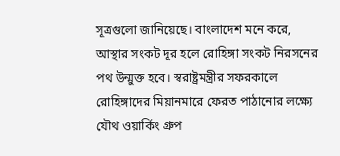সূত্রগুলো জানিয়েছে। বাংলাদেশ মনে করে, আস্থার সংকট দূর হলে রোহিঙ্গা সংকট নিরসনের পথ উন্মুক্ত হবে। স্বরাষ্ট্রমন্ত্রীর সফরকালে রোহিঙ্গাদের মিয়ানমারে ফেরত পাঠানোর লক্ষ্যে যৌথ ওয়ার্কিং গ্রুপ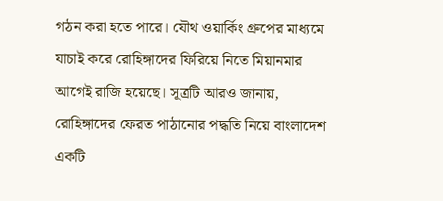গঠন করা হতে পারে। যৌথ ওয়ার্কিং গ্রুপের মাধ্যমে যাচাই করে রোহিঙ্গাদের ফিরিয়ে নিতে মিয়ানমার আগেই রাজি হয়েছে। সূত্রটি আরও জানায়, রোহিঙ্গাদের ফেরত পাঠানোর পদ্ধতি নিয়ে বাংলাদেশ একটি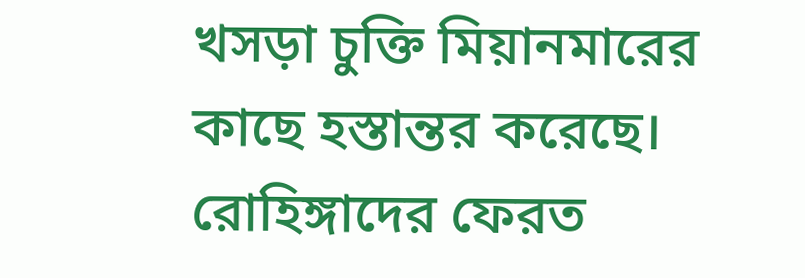খসড়া চুক্তি মিয়ানমারের কাছে হস্তান্তর করেছে। রোহিঙ্গাদের ফেরত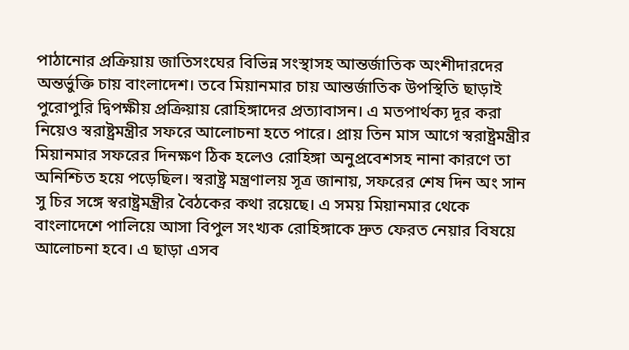পাঠানোর প্রক্রিয়ায় জাতিসংঘের বিভিন্ন সংস্থাসহ আন্তর্জাতিক অংশীদারদের অন্তর্ভুক্তি চায় বাংলাদেশ। তবে মিয়ানমার চায় আন্তর্জাতিক উপস্থিতি ছাড়াই পুরোপুরি দ্বিপক্ষীয় প্রক্রিয়ায় রোহিঙ্গাদের প্রত্যাবাসন। এ মতপার্থক্য দূর করা নিয়েও স্বরাষ্ট্রমন্ত্রীর সফরে আলোচনা হতে পারে। প্রায় তিন মাস আগে স্বরাষ্ট্রমন্ত্রীর মিয়ানমার সফরের দিনক্ষণ ঠিক হলেও রোহিঙ্গা অনুপ্রবেশসহ নানা কারণে তা অনিশ্চিত হয়ে পড়েছিল। স্বরাষ্ট্র মন্ত্রণালয় সূত্র জানায়, সফরের শেষ দিন অং সান সু চির সঙ্গে স্বরাষ্ট্রমন্ত্রীর বৈঠকের কথা রয়েছে। এ সময় মিয়ানমার থেকে বাংলাদেশে পালিয়ে আসা বিপুল সংখ্যক রোহিঙ্গাকে দ্রুত ফেরত নেয়ার বিষয়ে আলোচনা হবে। এ ছাড়া এসব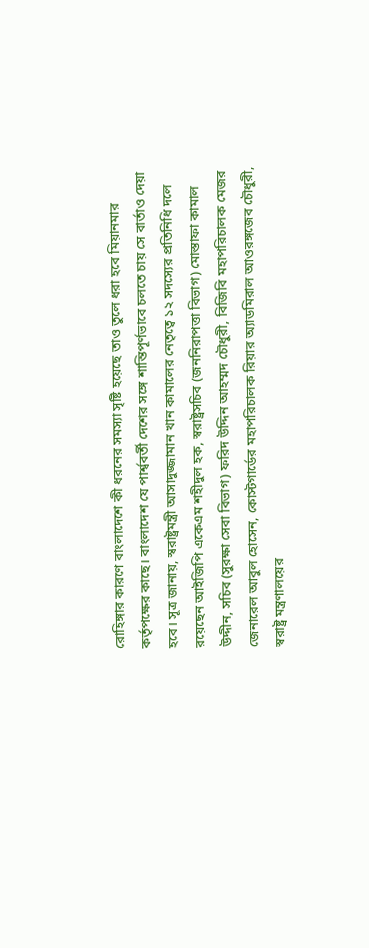রোহিঙ্গার কারণে বাংলাদেশে কী ধরনের সমস্যা সৃষ্টি হয়েছে তাও তুলে ধরা হবে মিয়ানমার কর্তৃপক্ষের কাছে। বাংলাদেশ যে পার্শ্ববর্তী দেশের সঙ্গে শান্তিপূর্ণভাবে চলতে চায় সে বার্তাও দেয়া হবে। সূত্র জানায়, স্বরাষ্ট্রমন্ত্রী আসাদুজ্জামান খান কামালের নেতৃত্বে ১২ সদস্যের প্রতিনিধি দলে রয়েছেন আইজিপি একেএম শহীদুল হক, স্বরাষ্ট্রসচিব (জননিরাপত্তা বিভাগ) মোস্তাফা কামাল উদ্দীন, সচিব (সুরক্ষা সেবা বিভাগ) ফরিদ উদ্দিন আহম্মদ চৌধুরী, বিজিবি মহাপরিচালক মেজর জেনারেল আবুল হোসেন, কোস্টগার্ডের মহাপরিচালক রিয়ার অ্যাডমিরাল আওরঙ্গজেব চৌধুরী, স্বরাষ্ট্র মন্ত্রণালয়ের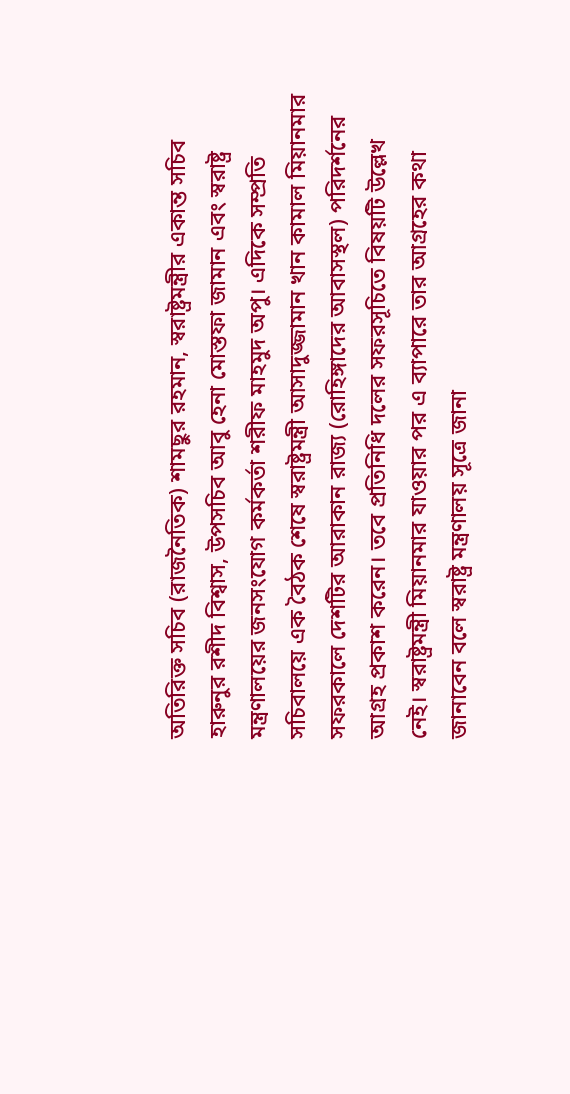অতিরিক্ত সচিব (রাজনৈতিক) শামছুর রহমান, স্বরাষ্ট্রমন্ত্রীর একান্ত সচিব হারুনুর রশীদ বিশ্বাস, উপসচিব আবু হেনা মোস্তফা জামান এবং স্বরাষ্ট্র মন্ত্রণালয়ের জনসংযোগ কর্মকর্তা শরীফ মাহমুদ অপু। এদিকে সম্প্রতি সচিবালয়ে এক বৈঠক শেষে স্বরাষ্ট্রমন্ত্রী আসাদুজ্জামান খান কামাল মিয়ানমার সফরকালে দেশটির আরাকান রাজ্য (রোহিঙ্গাদের আবাসস্থল) পরিদর্শনের আগ্রহ প্রকাশ করেন। তবে প্রতিনিধি দলের সফরসূচিতে বিষয়টি উল্লেখ নেই। স্বরাষ্ট্রমন্ত্রী মিয়ানমার যাওয়ার পর এ ব্যাপারে তার আগ্রহের কথা জানাবেন বলে স্বরাষ্ট্র মন্ত্রণালয় সূত্রে জানা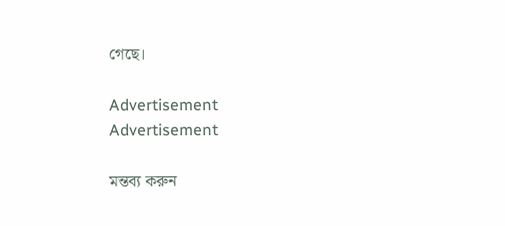গেছে।

Advertisement
Advertisement

মন্তব্য করুন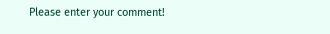Please enter your comment!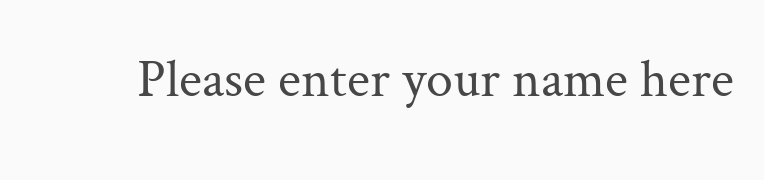Please enter your name here